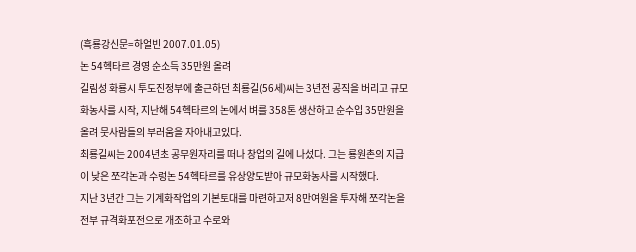(흑룡강신문=하얼빈 2007.01.05)
논 54헥타르 경영 순소득 35만원 올려
길림성 화룡시 투도진정부에 출근하던 최룡길(56세)씨는 3년전 공직을 버리고 규모화농사를 시작, 지난해 54헥타르의 논에서 벼를 358톤 생산하고 순수입 35만원을 올려 뭇사람들의 부러움을 자아내고있다.
최룡길씨는 2004년초 공무원자리를 떠나 창업의 길에 나섰다. 그는 룡원촌의 지급이 낮은 쪼각논과 수렁논 54헥타르를 유상양도받아 규모화농사를 시작했다.
지난 3년간 그는 기계화작업의 기본토대를 마련하고저 8만여원을 투자해 쪼각논을 전부 규격화포전으로 개조하고 수로와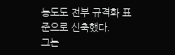농도도 전부 규격화 표준으로 신축했다.
그는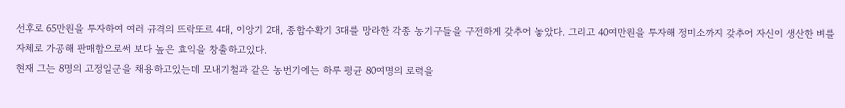선후로 65만원을 투자하여 여러 규격의 뜨락또르 4대, 이앙기 2대, 종합수확기 3대를 망라한 각종 농기구들을 구전하게 갖추어 놓았다. 그리고 40여만원을 투자해 정미소까지 갖추어 자신이 생산한 벼를 자체로 가공해 판매함으로써 보다 높은 효익을 창출하고있다.
현재 그는 8명의 고정일군을 채용하고있는데 모내기철과 같은 농번기에는 하루 평균 80여명의 로력을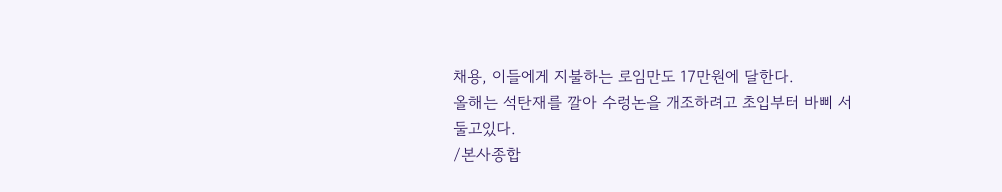채용, 이들에게 지불하는 로임만도 17만원에 달한다.
올해는 석탄재를 깔아 수렁논을 개조하려고 초입부터 바삐 서둘고있다.
/본사종합